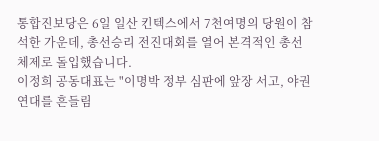통합진보당은 6일 일산 킨텍스에서 7천여명의 당원이 참석한 가운데, 총선승리 전진대회를 열어 본격적인 총선 체제로 돌입했습니다.
이정희 공동대표는 "이명박 정부 심판에 앞장 서고, 야권연대를 흔들림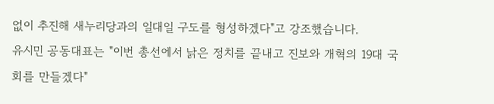없이 추진해 새누리당과의 일대일 구도를 형성하겠다"고 강조했습니다.
유시민 공동대표는 "이번 총선에서 낡은 정치를 끝내고 진보와 개혁의 19대 국회를 만들겠다"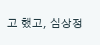고 했고, 심상정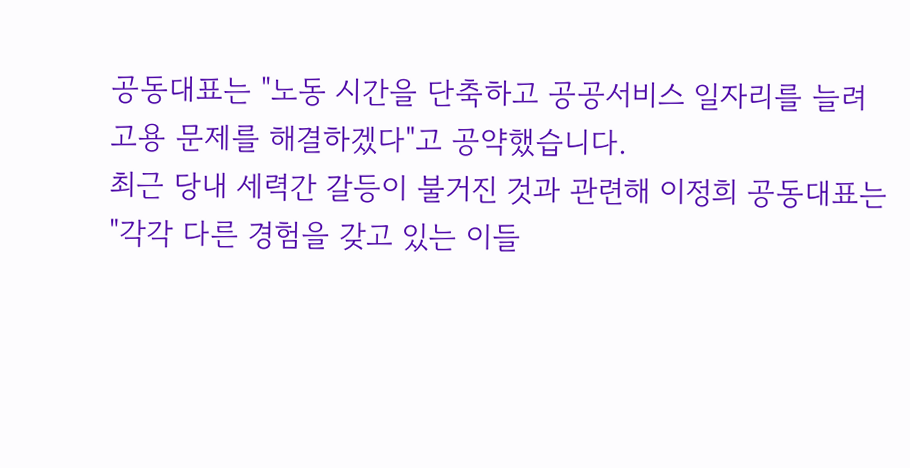공동대표는 "노동 시간을 단축하고 공공서비스 일자리를 늘려 고용 문제를 해결하겠다"고 공약했습니다.
최근 당내 세력간 갈등이 불거진 것과 관련해 이정희 공동대표는 "각각 다른 경험을 갖고 있는 이들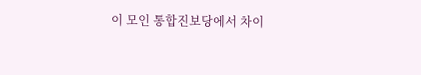이 모인 통합진보당에서 차이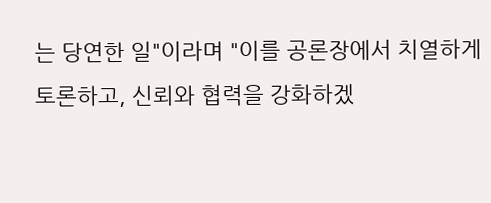는 당연한 일"이라며 "이를 공론장에서 치열하게 토론하고, 신뢰와 협력을 강화하겠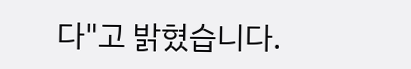다"고 밝혔습니다.